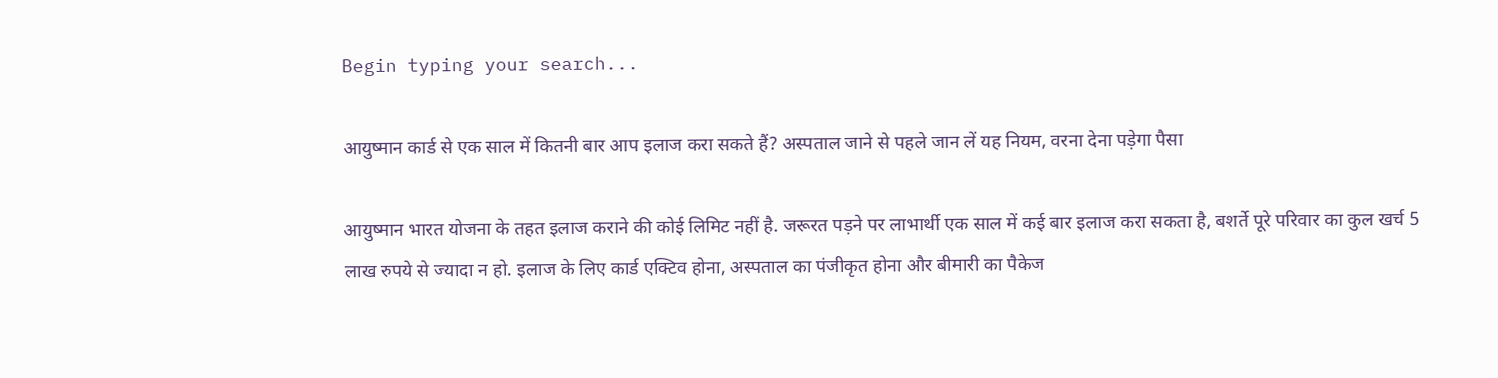Begin typing your search...

आयुष्मान कार्ड से एक साल में कितनी बार आप इलाज करा सकते हैं? अस्पताल जाने से पहले जान लें यह नियम, वरना देना पड़ेगा पैसा

आयुष्मान भारत योजना के तहत इलाज कराने की कोई लिमिट नहीं है. जरूरत पड़ने पर लाभार्थी एक साल में कई बार इलाज करा सकता है, बशर्ते पूरे परिवार का कुल खर्च 5 लाख रुपये से ज्यादा न हो. इलाज के लिए कार्ड एक्टिव होना, अस्पताल का पंजीकृत होना और बीमारी का पैकेज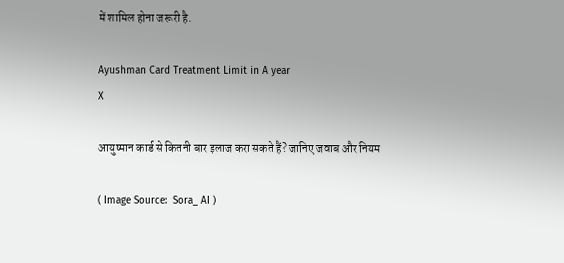में शामिल होना जरूरी है.

Ayushman Card Treatment Limit in A year
X

आयुष्मान कार्ड से कितनी बार इलाज करा सकते हैं? जानिए जवाब और नियम

( Image Source:  Sora_ AI )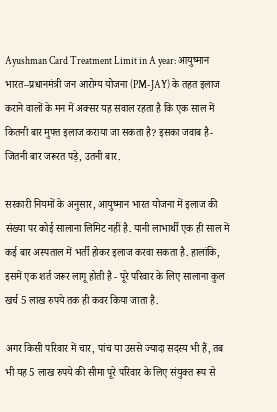Ayushman Card Treatment Limit in A year: आयुष्मान भारत–प्रधानमंत्री जन आरोग्य योजना (PM-JAY) के तहत इलाज कराने वालों के मन में अक्सर यह सवाल रहता है कि एक साल में कितनी बार मुफ्त इलाज कराया जा सकता है? इसका जवाब है- जितनी बार जरूरत पड़े, उतनी बार.

सरकारी नियमों के अनुसार, आयुष्मान भारत योजना में इलाज की संख्या पर कोई सालाना लिमिट नहीं है. यानी लाभार्थी एक ही साल में कई बार अस्पताल में भर्ती होकर इलाज करवा सकता है. हालांकि, इसमें एक शर्त जरूर लागू होती है - पूरे परिवार के लिए सालाना कुल खर्च 5 लाख रुपये तक ही कवर किया जाता है.

अगर किसी परिवार में चार, पांच या उससे ज्यादा सदस्य भी हैं, तब भी यह 5 लाख रुपये की सीमा पूरे परिवार के लिए संयुक्त रूप से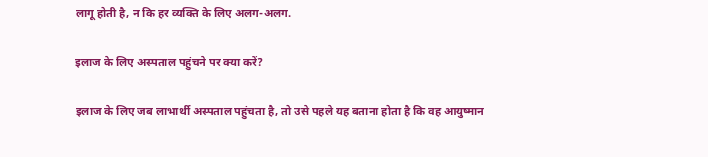लागू होती है, न कि हर व्यक्ति के लिए अलग-अलग.

इलाज के लिए अस्पताल पहुंचने पर क्या करें?

इलाज के लिए जब लाभार्थी अस्पताल पहुंचता है, तो उसे पहले यह बताना होता है कि वह आयुष्मान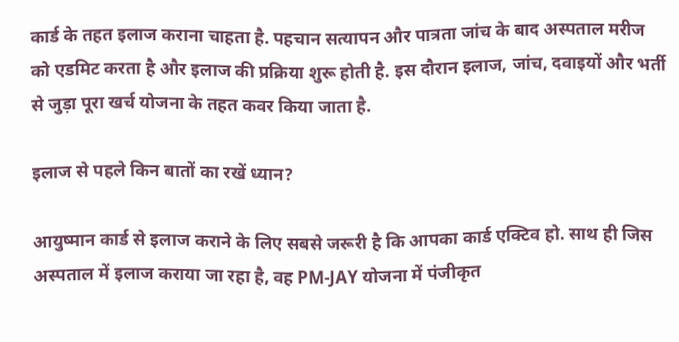कार्ड के तहत इलाज कराना चाहता है. पहचान सत्यापन और पात्रता जांच के बाद अस्पताल मरीज को एडमिट करता है और इलाज की प्रक्रिया शुरू होती है. इस दौरान इलाज, जांच, दवाइयों और भर्ती से जुड़ा पूरा खर्च योजना के तहत कवर किया जाता है.

इलाज से पहले किन बातों का रखें ध्यान?

आयुष्मान कार्ड से इलाज कराने के लिए सबसे जरूरी है कि आपका कार्ड एक्टिव हो. साथ ही जिस अस्पताल में इलाज कराया जा रहा है, वह PM-JAY योजना में पंजीकृत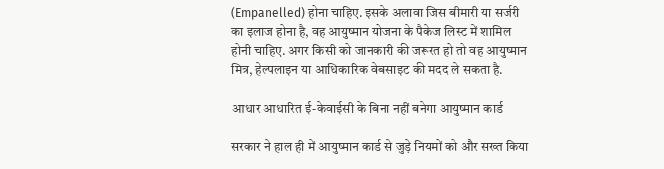(Empanelled) होना चाहिए. इसके अलावा जिस बीमारी या सर्जरी का इलाज होना है, वह आयुष्मान योजना के पैकेज लिस्ट में शामिल होनी चाहिए. अगर किसी को जानकारी की जरूरत हो तो वह आयुष्मान मित्र, हेल्पलाइन या आधिकारिक वेबसाइट की मदद ले सकता है.

आधार आधारित ई-केवाईसी के बिना नहीं बनेगा आयुष्मान कार्ड

सरकार ने हाल ही में आयुष्मान कार्ड से जुड़े नियमों को और सख्त किया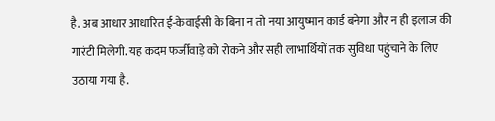है. अब आधार आधारित ई-केवाईसी के बिना न तो नया आयुष्मान कार्ड बनेगा और न ही इलाज की गारंटी मिलेगी. यह कदम फर्जीवाड़े को रोकने और सही लाभार्थियों तक सुविधा पहुंचाने के लिए उठाया गया है.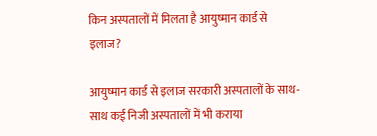किन अस्पतालों में मिलता है आयुष्मान कार्ड से इलाज?

आयुष्मान कार्ड से इलाज सरकारी अस्पतालों के साथ-साथ कई निजी अस्पतालों में भी कराया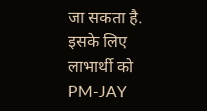जा सकता है. इसके लिए लाभार्थी को PM-JAY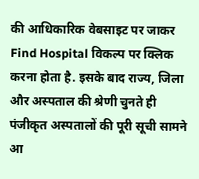की आधिकारिक वेबसाइट पर जाकर Find Hospital विकल्प पर क्लिक करना होता है. इसके बाद राज्य, जिला और अस्पताल की श्रेणी चुनते ही पंजीकृत अस्पतालों की पूरी सूची सामने आ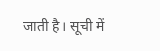जाती है। सूची में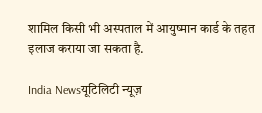शामिल किसी भी अस्पताल में आयुष्मान कार्ड के तहत इलाज कराया जा सकता है.

India Newsयूटिलिटी न्यूज़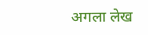अगला लेख